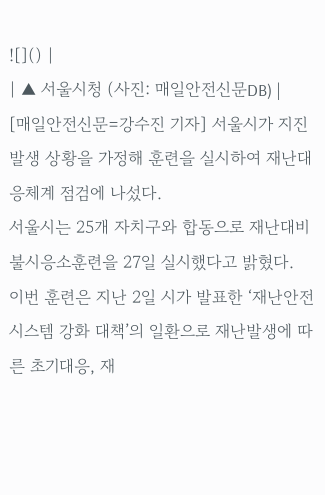![]() |
| ▲ 서울시청 (사진: 매일안전신문DB) |
[매일안전신문=강수진 기자] 서울시가 지진 발생 상황을 가정해 훈련을 실시하여 재난대응체계 점검에 나섰다.
서울시는 25개 자치구와 합동으로 재난대비 불시응소훈련을 27일 실시했다고 밝혔다.
이번 훈련은 지난 2일 시가 발표한 ‘재난안전시스템 강화 대책’의 일환으로 재난발생에 따른 초기대응, 재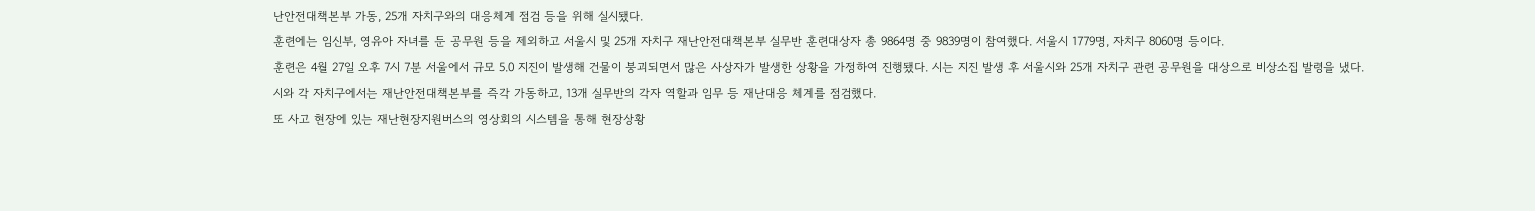난안전대책본부 가동, 25개 자치구와의 대응체계 점검 등을 위해 실시됐다.
훈련에는 임신부, 영유아 자녀를 둔 공무원 등을 제외하고 서울시 및 25개 자치구 재난안전대책본부 실무반 훈련대상자 총 9864명 중 9839명이 참여했다. 서울시 1779명, 자치구 8060명 등이다.
훈련은 4월 27일 오후 7시 7분 서울에서 규모 5.0 지진이 발생해 건물이 붕괴되면서 많은 사상자가 발생한 상황을 가정하여 진행됐다. 시는 지진 발생 후 서울시와 25개 자치구 관련 공무원을 대상으로 비상소집 발령을 냈다.
시와 각 자치구에서는 재난안전대책본부를 즉각 가동하고, 13개 실무반의 각자 역할과 임무 등 재난대응 체계를 점검했다.
또 사고 현장에 있는 재난현장지원버스의 영상회의 시스템을 통해 현장상황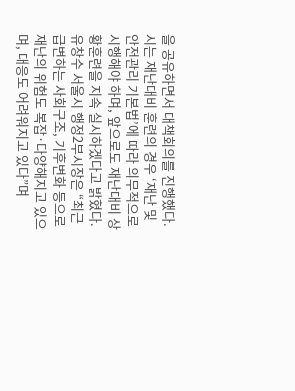을 공유하면서 대책회의를 진행했다.
시는 재난대비 훈련의 경우 ‘재난 및 안전관리 기본법’에 따라 의무적으로 시행해야 하며, 앞으로도 재난대비 상황훈련을 지속 실시하겠다고 밝혔다.
유창수 서울시 행정2부시장은 “최근 급변하는 사회구조, 기후변화 등으로 재난의 위험도 복잡·다양해지고 있으며, 대응도 어려워지고 있다”며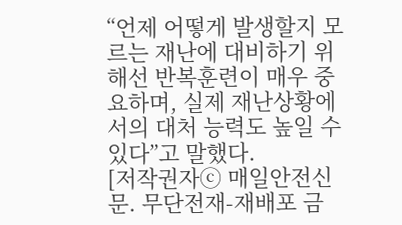“언제 어떻게 발생할지 모르는 재난에 대비하기 위해선 반복훈련이 매우 중요하며, 실제 재난상황에서의 대처 능력도 높일 수 있다”고 말했다.
[저작권자ⓒ 매일안전신문. 무단전재-재배포 금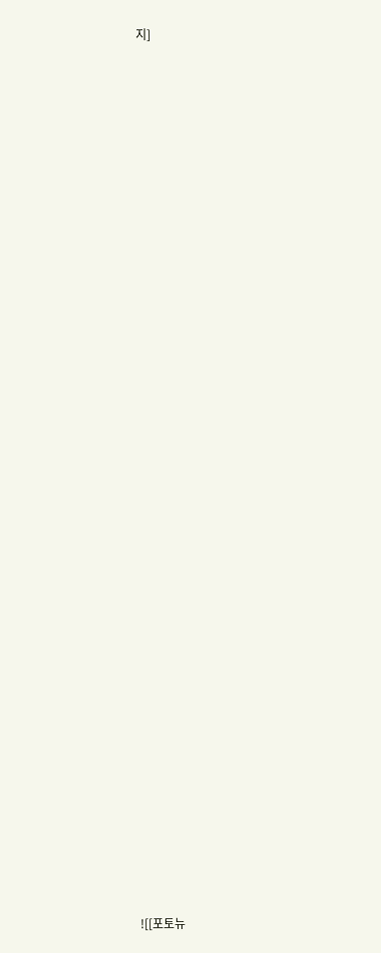지]





































![[포토뉴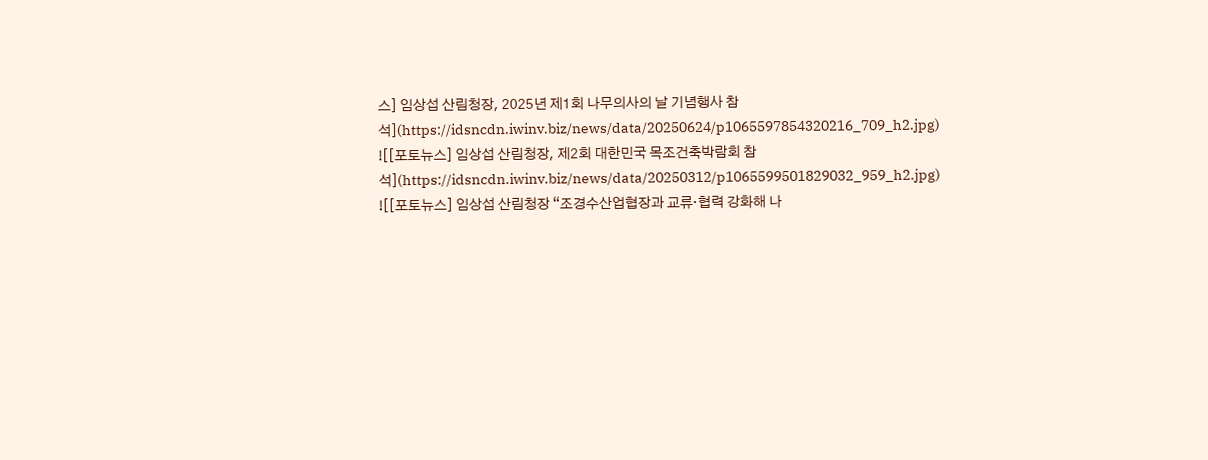스] 임상섭 산림청장, 2025년 제1회 나무의사의 날 기념행사 참석](https://idsncdn.iwinv.biz/news/data/20250624/p1065597854320216_709_h2.jpg)
![[포토뉴스] 임상섭 산림청장, 제2회 대한민국 목조건축박람회 참석](https://idsncdn.iwinv.biz/news/data/20250312/p1065599501829032_959_h2.jpg)
![[포토뉴스] 임상섭 산림청장 “조경수산업협장과 교류·협력 강화해 나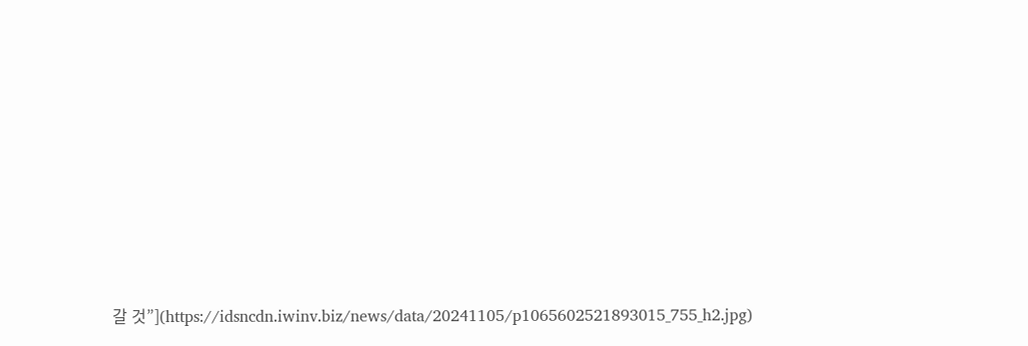갈 것”](https://idsncdn.iwinv.biz/news/data/20241105/p1065602521893015_755_h2.jpg)